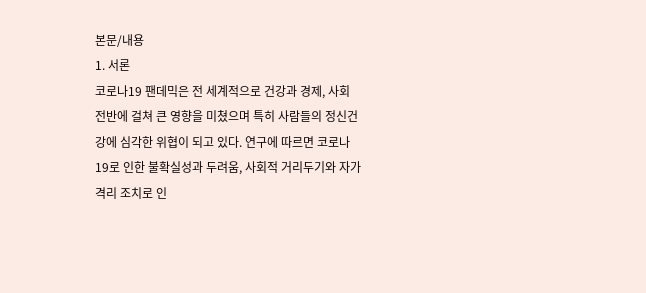본문/내용
1. 서론
코로나19 팬데믹은 전 세계적으로 건강과 경제, 사회 전반에 걸쳐 큰 영향을 미쳤으며 특히 사람들의 정신건강에 심각한 위협이 되고 있다. 연구에 따르면 코로나19로 인한 불확실성과 두려움, 사회적 거리두기와 자가격리 조치로 인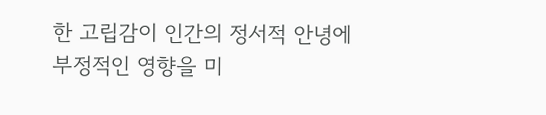한 고립감이 인간의 정서적 안녕에 부정적인 영향을 미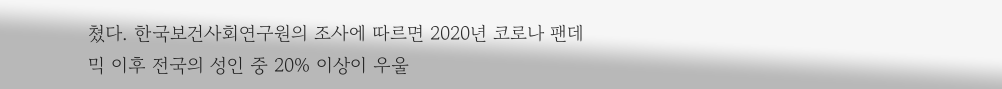쳤다. 한국보건사회연구원의 조사에 따르면 2020년 코로나 팬데믹 이후 전국의 성인 중 20% 이상이 우울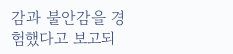감과 불안감을 경험했다고 보고되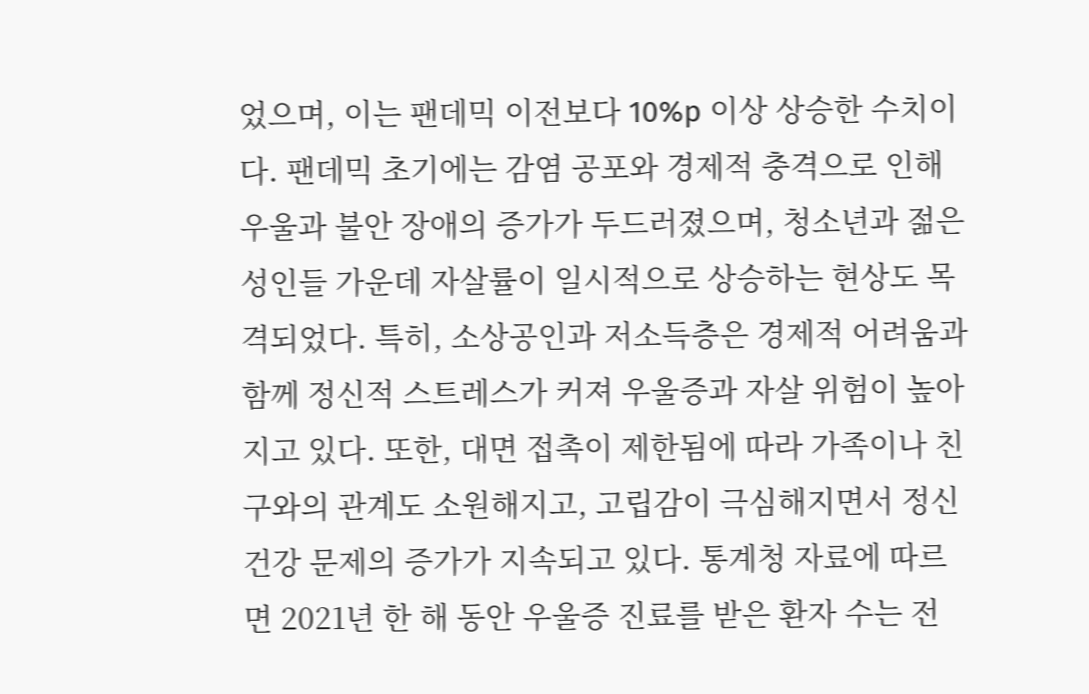었으며, 이는 팬데믹 이전보다 10%p 이상 상승한 수치이다. 팬데믹 초기에는 감염 공포와 경제적 충격으로 인해 우울과 불안 장애의 증가가 두드러졌으며, 청소년과 젊은 성인들 가운데 자살률이 일시적으로 상승하는 현상도 목격되었다. 특히, 소상공인과 저소득층은 경제적 어려움과 함께 정신적 스트레스가 커져 우울증과 자살 위험이 높아지고 있다. 또한, 대면 접촉이 제한됨에 따라 가족이나 친구와의 관계도 소원해지고, 고립감이 극심해지면서 정신건강 문제의 증가가 지속되고 있다. 통계청 자료에 따르면 2021년 한 해 동안 우울증 진료를 받은 환자 수는 전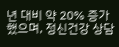년 대비 약 20% 증가했으며, 정신건강 상담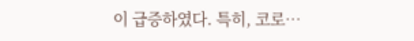이 급증하였다. 특히, 코로…